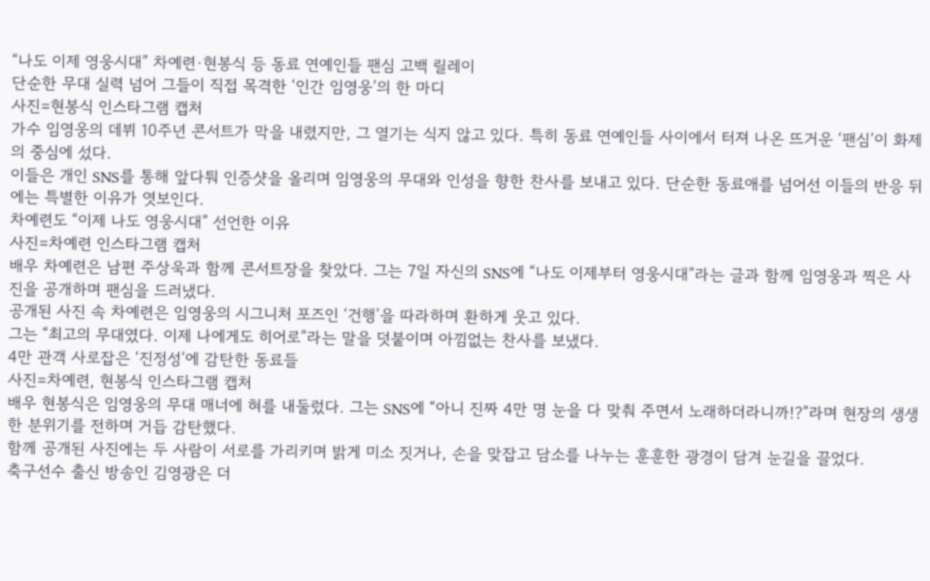“나도 이제 영웅시대” 차예련·현봉식 등 동료 연예인들 팬심 고백 릴레이
단순한 무대 실력 넘어 그들이 직접 목격한 ‘인간 임영웅’의 한 마디
사진=현봉식 인스타그램 캡처
가수 임영웅의 데뷔 10주년 콘서트가 막을 내렸지만, 그 열기는 식지 않고 있다. 특히 동료 연예인들 사이에서 터져 나온 뜨거운 ‘팬심’이 화제의 중심에 섰다.
이들은 개인 SNS를 통해 앞다퉈 인증샷을 올리며 임영웅의 무대와 인성을 향한 찬사를 보내고 있다. 단순한 동료애를 넘어선 이들의 반응 뒤에는 특별한 이유가 엿보인다.
차예련도 “이제 나도 영웅시대” 선언한 이유
사진=차예련 인스타그램 캡처
배우 차예련은 남편 주상욱과 함께 콘서트장을 찾았다. 그는 7일 자신의 SNS에 “나도 이제부터 영웅시대”라는 글과 함께 임영웅과 찍은 사진을 공개하며 팬심을 드러냈다.
공개된 사진 속 차예련은 임영웅의 시그니처 포즈인 ‘건행’을 따라하며 환하게 웃고 있다.
그는 “최고의 무대였다. 이제 나에게도 히어로”라는 말을 덧붙이며 아낌없는 찬사를 보냈다.
4만 관객 사로잡은 ‘진정성’에 감탄한 동료들
사진=차예련, 현봉식 인스타그램 캡처
배우 현봉식은 임영웅의 무대 매너에 혀를 내둘렀다. 그는 SNS에 “아니 진짜 4만 명 눈을 다 맞춰 주면서 노래하더라니까!?”라며 현장의 생생한 분위기를 전하며 거듭 감탄했다.
함께 공개된 사진에는 두 사람이 서로를 가리키며 밝게 미소 짓거나, 손을 맞잡고 담소를 나누는 훈훈한 광경이 담겨 눈길을 끌었다.
축구선수 출신 방송인 김영광은 더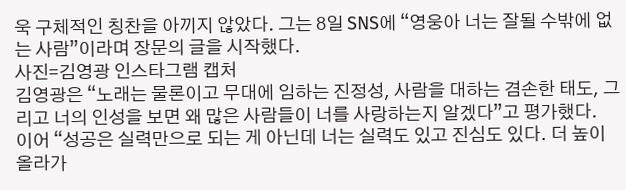욱 구체적인 칭찬을 아끼지 않았다. 그는 8일 SNS에 “영웅아 너는 잘될 수밖에 없는 사람”이라며 장문의 글을 시작했다.
사진=김영광 인스타그램 캡처
김영광은 “노래는 물론이고 무대에 임하는 진정성, 사람을 대하는 겸손한 태도, 그리고 너의 인성을 보면 왜 많은 사람들이 너를 사랑하는지 알겠다”고 평가했다.
이어 “성공은 실력만으로 되는 게 아닌데 너는 실력도 있고 진심도 있다. 더 높이 올라가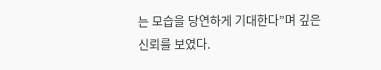는 모습을 당연하게 기대한다”며 깊은 신뢰를 보였다.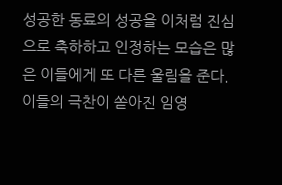성공한 동료의 성공을 이처럼 진심으로 축하하고 인정하는 모습은 많은 이들에게 또 다른 울림을 준다. 이들의 극찬이 쏟아진 임영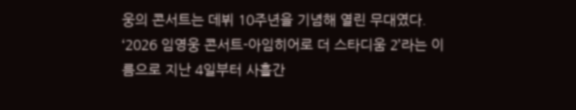웅의 콘서트는 데뷔 10주년을 기념해 열린 무대였다.
‘2026 임영웅 콘서트-아임히어로 더 스타디움 2’라는 이름으로 지난 4일부터 사흘간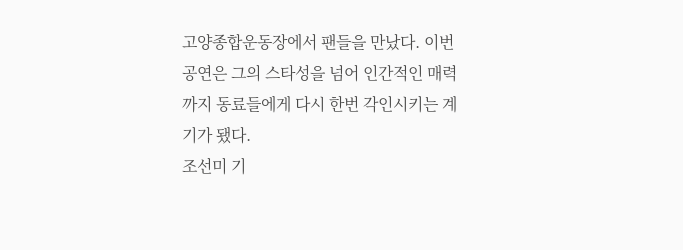고양종합운동장에서 팬들을 만났다. 이번 공연은 그의 스타성을 넘어 인간적인 매력까지 동료들에게 다시 한번 각인시키는 계기가 됐다.
조선미 기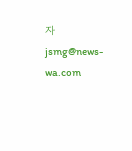자 jsmg@news-wa.com